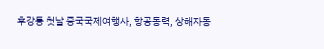후강퉁 첫날 중국국제여행사, 항공동력, 상해자동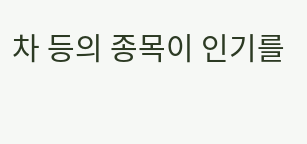차 등의 종목이 인기를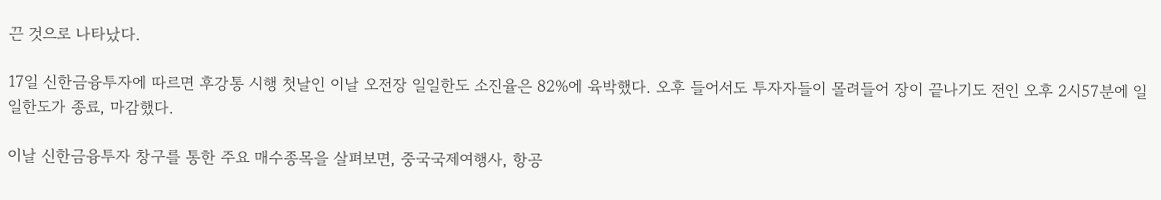끈 것으로 나타났다.

17일 신한금융투자에 따르면 후강통 시행 첫날인 이날 오전장 일일한도 소진율은 82%에 육박했다. 오후 들어서도 투자자들이 몰려들어 장이 끝나기도 전인 오후 2시57분에 일일한도가 종료, 마감했다.

이날 신한금융투자 창구를 통한 주요 매수종목을 살펴보면, 중국국제여행사, 항공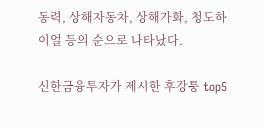동력, 상해자동차, 상해가화, 청도하이얼 등의 순으로 나타났다.

신한금융투자가 제시한 후강퉁 top5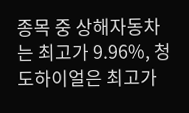종목 중 상해자동차는 최고가 9.96%, 청도하이얼은 최고가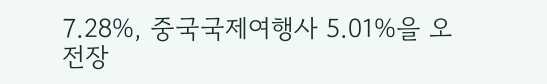7.28%, 중국국제여행사 5.01%을 오전장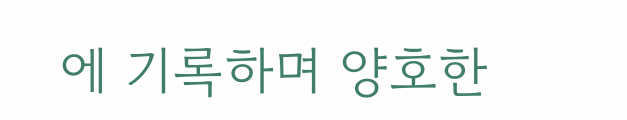에 기록하며 양호한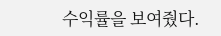수익률을 보여줬다.